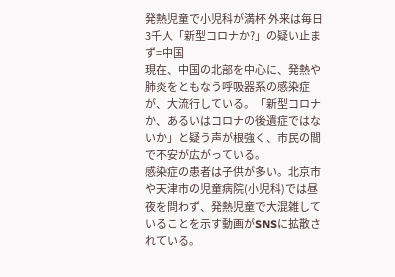発熱児童で小児科が満杯 外来は毎日3千人「新型コロナか?」の疑い止まず=中国
現在、中国の北部を中心に、発熱や肺炎をともなう呼吸器系の感染症が、大流行している。「新型コロナか、あるいはコロナの後遺症ではないか」と疑う声が根強く、市民の間で不安が広がっている。
感染症の患者は子供が多い。北京市や天津市の児童病院(小児科)では昼夜を問わず、発熱児童で大混雑していることを示す動画がSNSに拡散されている。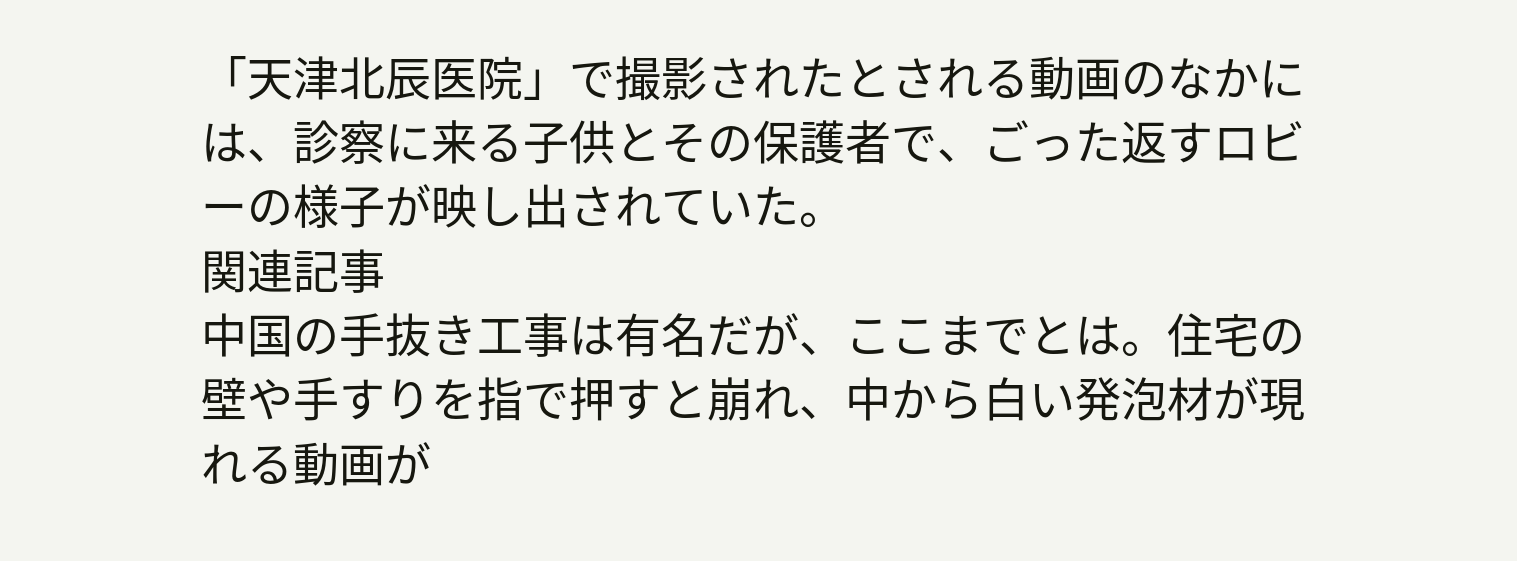「天津北辰医院」で撮影されたとされる動画のなかには、診察に来る子供とその保護者で、ごった返すロビーの様子が映し出されていた。
関連記事
中国の手抜き工事は有名だが、ここまでとは。住宅の壁や手すりを指で押すと崩れ、中から白い発泡材が現れる動画が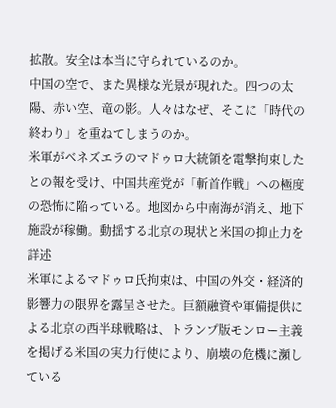拡散。安全は本当に守られているのか。
中国の空で、また異様な光景が現れた。四つの太陽、赤い空、竜の影。人々はなぜ、そこに「時代の終わり」を重ねてしまうのか。
米軍がベネズエラのマドゥロ大統領を電撃拘束したとの報を受け、中国共産党が「斬首作戦」への極度の恐怖に陥っている。地図から中南海が消え、地下施設が稼働。動揺する北京の現状と米国の抑止力を詳述
米軍によるマドゥロ氏拘束は、中国の外交・経済的影響力の限界を露呈させた。巨額融資や軍備提供による北京の西半球戦略は、トランプ版モンロー主義を掲げる米国の実力行使により、崩壊の危機に瀕している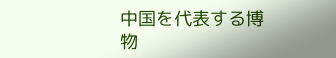中国を代表する博物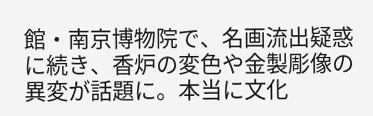館・南京博物院で、名画流出疑惑に続き、香炉の変色や金製彫像の異変が話題に。本当に文化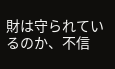財は守られているのか、不信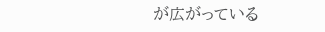が広がっている